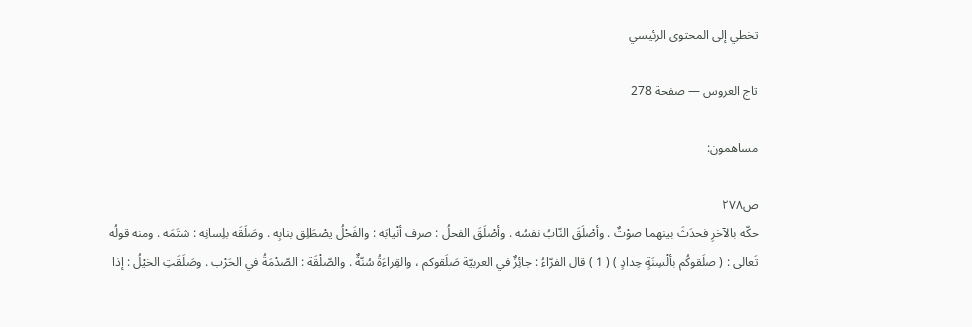تخطي إلى المحتوى الرئيسي

تاج العروس — صفحة 278

مساهمون:

ص٢٧٨
حكّه بالآخرِ فحدَثَ بينهما صوْتٌ . وأصْلَقَ النّابُ نفسُه . وأصْلَقَ الفحلُ : صرف أنْيابَه : والفَحْلُ يصْطَلِق بنابِه . وصَلَقَه بلِسانِه : شتَمَه . ومنه قولُه تَعالى : ( صلَقوكُم بألْسِنَةٍ حِدادٍ ) ( 1 ) قال الفرّاءُ : جائِزٌ في العربيّة صَلَقوكم ، والقِراءَةُ سُنّةٌ . والصّلْقَة : الصّدْمَةُ في الحَرْب . وصَلَقَتِ الخيْلُ : إذا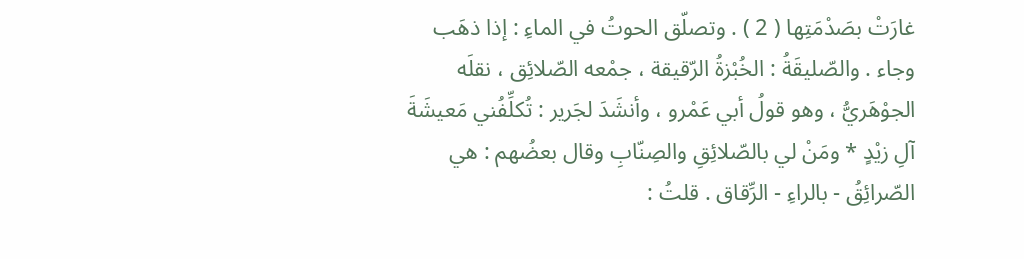غارَتْ بصَدْمَتِها ( 2 ) . وتصلّق الحوتُ في الماءِ : إذا ذهَب وجاء . والصّليقَةُ : الخُبْزةُ الرّقيقة ، جمْعه الصّلائِق ، نقلَه الجوْهَريُّ ، وهو قولُ أبي عَمْرو ، وأنشَدَ لجَرير : تُكلِّفُني مَعيشَةَ آلِ زيْدٍ * ومَنْ لي بالصّلائِقِ والصِنّابِ وقال بعضُهم : هي الصّرائِقُ - بالراءِ - الرِّقاق . قلتُ :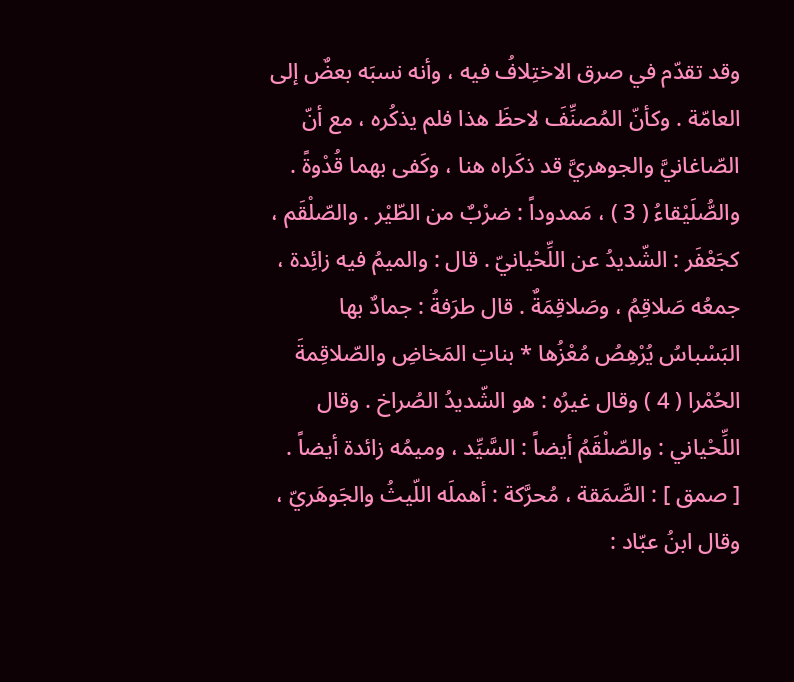وقد تقدّم في صرق الاختِلافُ فيه ، وأنه نسبَه بعضٌ إلى العامّة . وكأنّ المُصنِّفَ لاحظَ هذا فلم يذكُره ، مع أنّ الصّاغانيَّ والجوهريَّ قد ذكَراه هنا ، وكَفى بهما قُدْوةً . والصُّلَيْقاءُ ( 3 ) ، مَمدوداً : ضرْبٌ من الطّيْر . والصّلْقَم ، كجَعْفَر : الشّديدُ عن اللِّحْيانيّ . قال : والميمُ فيه زائِدة ، جمعُه صَلاقِمُ ، وصَلاقِمَةٌ . قال طرَفةُ : جمادٌ بها البَسْباسُ يُرْهِصُ مُعْزُها * بناتِ المَخاضِ والصّلاقِمةَ الحُمْرا ( 4 ) وقال غيرُه : هو الشّديدُ الصُراخ . وقال اللِّحْياني : والصّلْقَمُ أيضاً : السَّيِّد ، وميمُه زائدة أيضاً .
[ صمق ] : الصَّمَقة ، مُحرَّكة : أهملَه اللّيثُ والجَوهَريّ ، وقال ابنُ عبّاد :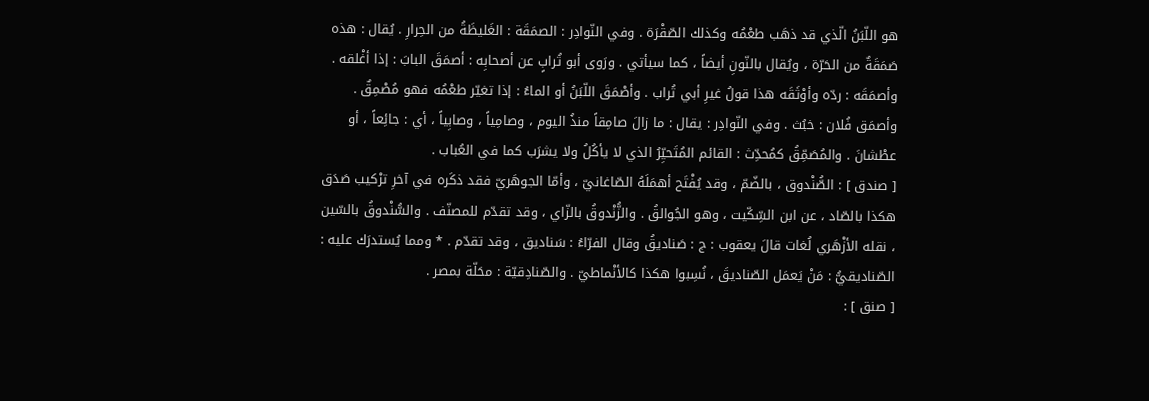هو اللّبَنُ الّذي قد ذهَب طعْمُه وكذلك الصّقْرَة . وفي النّوادِر : الصمَقَة : الغَليظَةُ من الحِرارِ . يُقال : هذه صَمَقَةٌ من الحَرّة ، ويُقال بالنّونِ أيضاً ، كما سيأتي . ورَوى أبو تُرابٍ عن أصحابِه : أصمَقَ البابَ : إذا أغْلقه . وأصمَقَه : ردّه وأوْثَقَه هذا قولُ غيرِ أبي تُراب . وأصْمَقَ اللّبَنُ أو الماءُ : إذا تغيّر طعْمُه فهو مُصْمِقٌ . وأصمَق فُلان : خبُث . وفي النّوادِر : يقال : ما زالَ صامِقاً منذُ اليوم ، وصامِياً ، وصابِياً ، أي : جائِعاً ، أو عطْشانَ . والمُصَمِّقُ كمُحدِّث : القائم المُتَحيِّرُ الذي لا يأكُلُ ولا يشرَب كما في العُباب .
[ صندق ] : الصُّنْدوق ، بالضّمّ ، وقد يُفْتَح أهمَلَهُ الصّاغانيّ ، وأمّا الجوهَريّ فقد ذكَره في آخرِ ترْكيب صَدَق هكذا بالصّاد ، عن ابن السِّكّيت ، وهو الجُوالقُ . والزُّنْدوقُ بالزّاي ، وقد تقدّم للمصنّف . والسُّنْدوقُ بالسّين ، نقله الأزْهَري لُغات قالَ يعقوب : ج : صَناديقُ وقال الفرّاءُ : سَناديق ، وقد تقدّم . * ومما يُستدرَك عليه : الصّناديقيُّ : مَنْ يَعمَل الصّناديقَ ، نُسِبوا هكذا كالأنْماطيّ . والصّنادِقيّة : محَلّة بمصر .
[ صنق ] :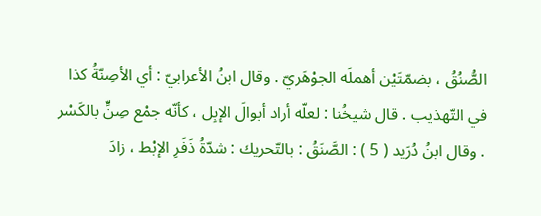الصُّنُقُ ، بضمّتَيْن أهملَه الجوْهَريّ . وقال ابنُ الأعرابيّ : أي الأصِنّةُ كذا في التّهذيب . قال شيخُنا : لعلّه أراد أبوالَ الإبِل ، كأنّه جمْع صِنٍّ بالكَسْر . وقال ابنُ دُرَيد ( 5 ) : الصَّنَقُ : بالتّحريك : شدّةُ ذَفَرِ الإبْط ، زادَ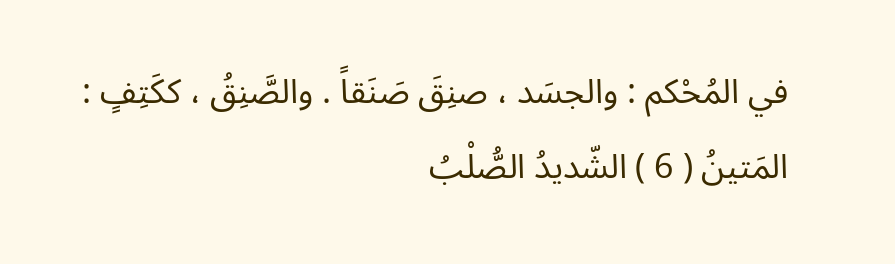في المُحْكم : والجسَد ، صنِقَ صَنَقاً . والصَّنِقُ ، ككَتِفٍ : المَتينُ ( 6 ) الشّديدُ الصُّلْبُ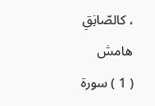، كالصّانِقِ
هامش
( 1 ) سورة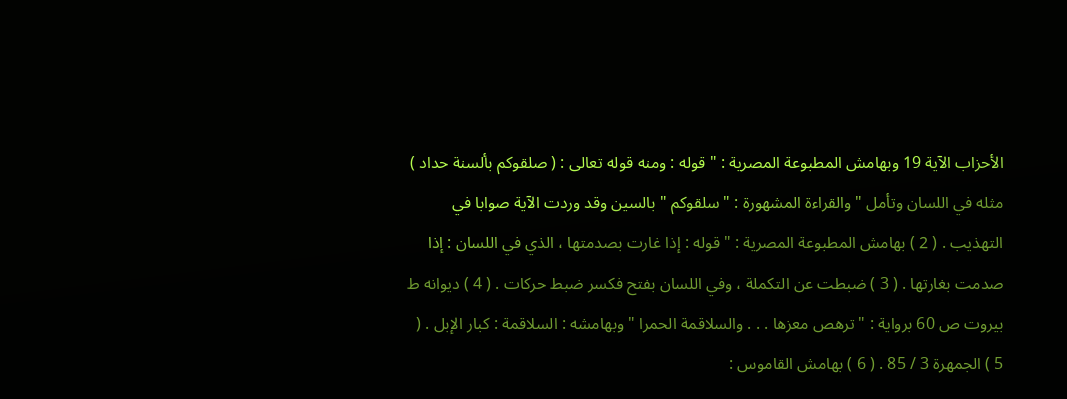الأحزاب الآية 19 وبهامش المطبوعة المصرية : " قوله : ومنه قوله تعالى : ( صلقوكم بألسنة حداد ) مثله في اللسان وتأمل " والقراءة المشهورة : " سلقوكم " بالسين وقد وردت الآية صوابا في التهذيب . ( 2 ) بهامش المطبوعة المصرية : " قوله : إذا غارت بصدمتها ، الذي في اللسان : إذا صدمت بغارتها . ( 3 ) ضبطت عن التكملة ، وفي اللسان بفتح فكسر ضبط حركات . ( 4 ) ديوانه ط بيروت ص 60 برواية : " ترهص معزها . . . والسلاقمة الحمرا " وبهامشه : السلاقمة : كبار الإبل . ( 5 ) الجمهرة 3 / 85 . ( 6 ) بهامش القاموس :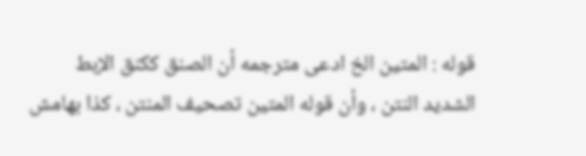قوله : المتين الخ ادعى مترجمه أن الصنق ككنق الإبط الشديد النتن ، وأن قوله المتين تصحيف المنتن ، كذا بهامش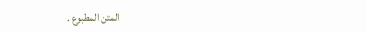المتن المطبوع .